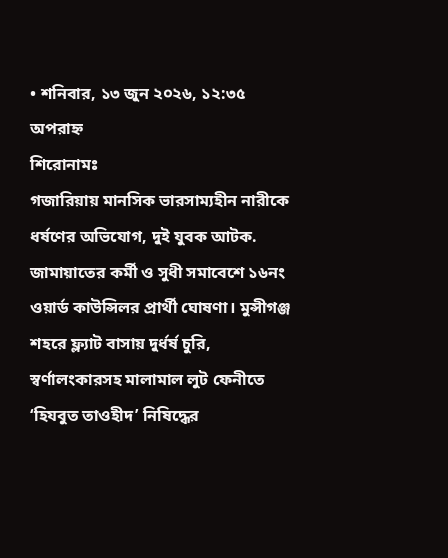• শনিবার, ১৩ জুন ২০২৬, ১২:৩৫ অপরাহ্ন
শিরোনামঃ
গজারিয়ায় মানসিক ভারসাম্যহীন নারীকে ধর্ষণের অভিযোগ, দুই যুবক আটক. জামায়াতের কর্মী ও সুধী সমাবেশে ১৬নং ওয়ার্ড কাউন্সিলর প্রার্থী ঘোষণা। মুন্সীগঞ্জ শহরে ফ্ল্যাট বাসায় দুর্ধর্ষ চুরি, স্বর্ণালংকারসহ মালামাল লুট ফেনীতে ‘হিযবুত তাওহীদ’ নিষিদ্ধের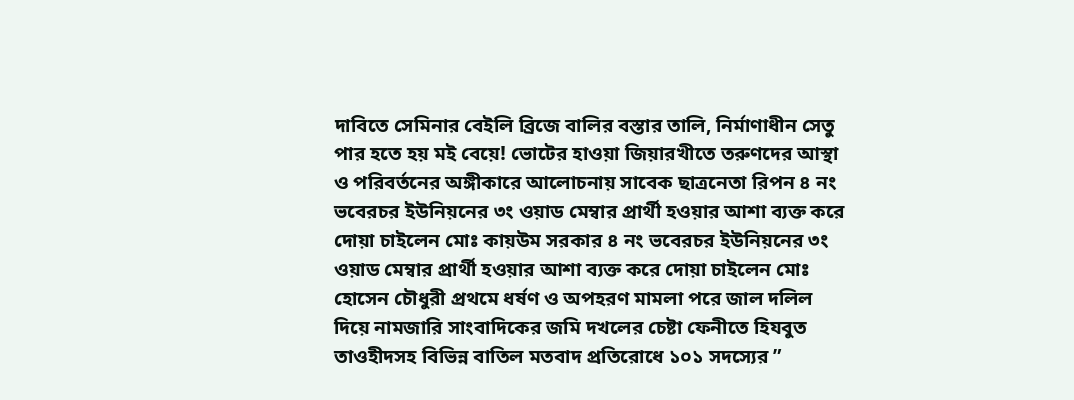দাবিতে সেমিনার বেইলি ব্রিজে বালির বস্তার তালি, নির্মাণাধীন সেতু পার হতে হয় মই বেয়ে! ভোটের হাওয়া জিয়ারখীতে তরুণদের আস্থা ও পরিবর্তনের অঙ্গীকারে আলোচনায় সাবেক ছাত্রনেতা রিপন ৪ নং ভবেরচর ইউনিয়নের ৩ং ওয়াড মেম্বার প্রার্থী হওয়ার আশা ব্যক্ত করে দোয়া চাইলেন মোঃ কায়উম সরকার ৪ নং ভবেরচর ইউনিয়নের ৩ং ওয়াড মেম্বার প্রার্থী হওয়ার আশা ব্যক্ত করে দোয়া চাইলেন মোঃ হোসেন চৌধুরী প্রথমে ধর্ষণ ও অপহরণ মামলা পরে জাল দলিল দিয়ে নামজারি সাংবাদিকের জমি দখলের চেষ্টা ফেনীতে হিযবুত তাওহীদসহ বিভিন্ন বাতিল মতবাদ প্রতিরোধে ১০১ সদস্যের ”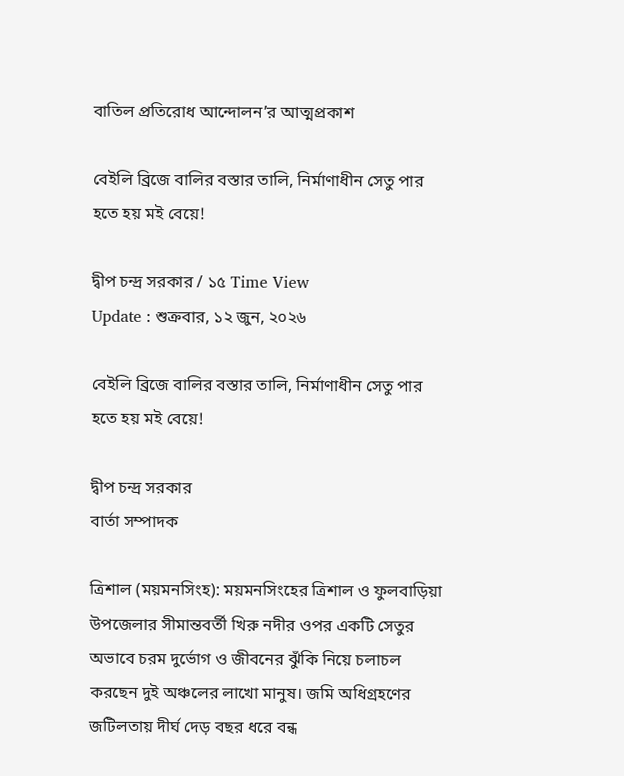বাতিল প্রতিরোধ আন্দোলন’র আত্মপ্রকাশ

বেইলি ব্রিজে বালির বস্তার তালি, নির্মাণাধীন সেতু পার হতে হয় মই বেয়ে!

দ্বীপ চন্দ্র সরকার / ১৫ Time View
Update : শুক্রবার, ১২ জুন, ২০২৬

বেইলি ব্রিজে বালির বস্তার তালি, নির্মাণাধীন সেতু পার হতে হয় মই বেয়ে!

দ্বীপ চন্দ্র সরকার
বার্তা সম্পাদক

ত্রিশাল (ময়মনসিংহ): ময়মনসিংহের ত্রিশাল ও ফুলবাড়িয়া উপজেলার সীমান্তবর্তী খিরু নদীর ওপর একটি সেতুর অভাবে চরম দুর্ভোগ ও জীবনের ঝুঁকি নিয়ে চলাচল করছেন দুই অঞ্চলের লাখো মানুষ। জমি অধিগ্রহণের জটিলতায় দীর্ঘ দেড় বছর ধরে বন্ধ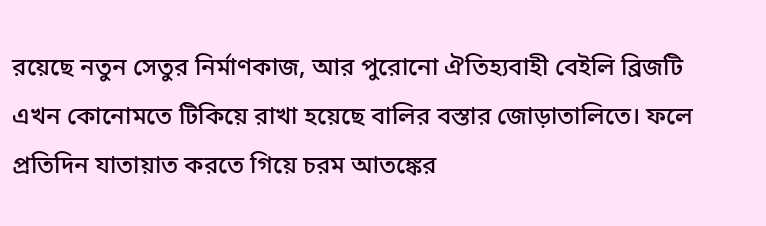রয়েছে নতুন সেতুর নির্মাণকাজ, আর পুরোনো ঐতিহ্যবাহী বেইলি ব্রিজটি এখন কোনোমতে টিকিয়ে রাখা হয়েছে বালির বস্তার জোড়াতালিতে। ফলে প্রতিদিন যাতায়াত করতে গিয়ে চরম আতঙ্কের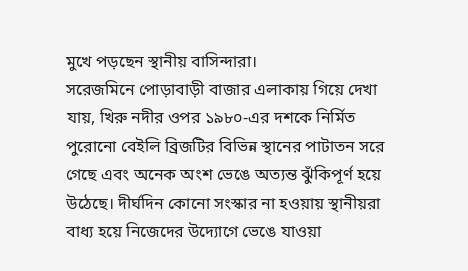মুখে পড়ছেন স্থানীয় বাসিন্দারা।
সরেজমিনে পোড়াবাড়ী বাজার এলাকায় গিয়ে দেখা যায়, খিরু নদীর ওপর ১৯৮০-এর দশকে নির্মিত পুরোনো বেইলি ব্রিজটির বিভিন্ন স্থানের পাটাতন সরে গেছে এবং অনেক অংশ ভেঙে অত্যন্ত ঝুঁকিপূর্ণ হয়ে উঠেছে। দীর্ঘদিন কোনো সংস্কার না হওয়ায় স্থানীয়রা বাধ্য হয়ে নিজেদের উদ্যোগে ভেঙে যাওয়া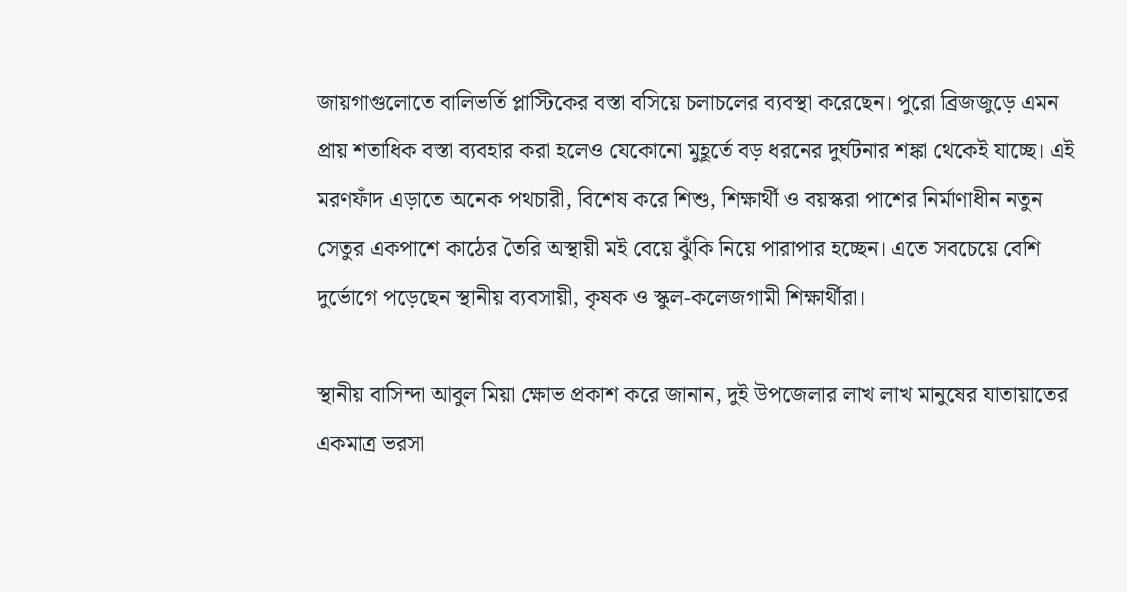জায়গাগুলোতে বালিভর্তি প্লাস্টিকের বস্তা বসিয়ে চলাচলের ব্যবস্থা করেছেন। পুরো ব্রিজজুড়ে এমন প্রায় শতাধিক বস্তা ব্যবহার করা হলেও যেকোনো মুহূর্তে বড় ধরনের দুর্ঘটনার শঙ্কা থেকেই যাচ্ছে। এই মরণফাঁদ এড়াতে অনেক পথচারী, বিশেষ করে শিশু, শিক্ষার্থী ও বয়স্করা পাশের নির্মাণাধীন নতুন সেতুর একপাশে কাঠের তৈরি অস্থায়ী মই বেয়ে ঝুঁকি নিয়ে পারাপার হচ্ছেন। এতে সবচেয়ে বেশি দুর্ভোগে পড়েছেন স্থানীয় ব্যবসায়ী, কৃষক ও স্কুল-কলেজগামী শিক্ষার্থীরা।

স্থানীয় বাসিন্দা আবুল মিয়া ক্ষোভ প্রকাশ করে জানান, দুই উপজেলার লাখ লাখ মানুষের যাতায়াতের একমাত্র ভরসা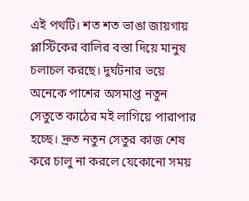এই পথটি। শত শত ভাঙা জায়গায় প্লাস্টিকের বালির বস্তা দিয়ে মানুষ চলাচল করছে। দুর্ঘটনার ভয়ে অনেকে পাশের অসমাপ্ত নতুন সেতুতে কাঠের মই লাগিয়ে পারাপার হচ্ছে। দ্রুত নতুন সেতুর কাজ শেষ করে চালু না করলে যেকোনো সময়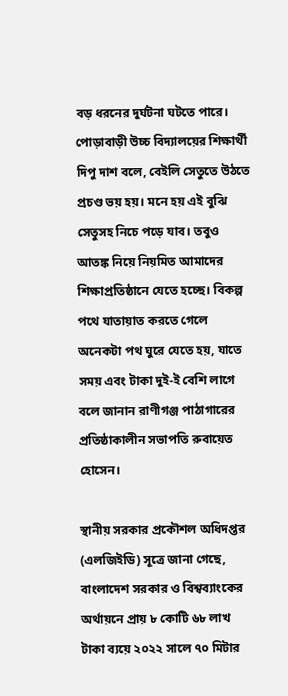বড় ধরনের দুর্ঘটনা ঘটতে পারে। পোড়াবাড়ী উচ্চ বিদ্যালয়ের শিক্ষার্থী দিপু দাশ বলে, বেইলি সেতুতে উঠতে প্রচণ্ড ভয় হয়। মনে হয় এই বুঝি সেতুসহ নিচে পড়ে যাব। তবুও আতঙ্ক নিয়ে নিয়মিত আমাদের শিক্ষাপ্রতিষ্ঠানে যেতে হচ্ছে। বিকল্প পথে যাতায়াত করতে গেলে অনেকটা পথ ঘুরে যেতে হয়, যাতে সময় এবং টাকা দুই-ই বেশি লাগে বলে জানান রাণীগঞ্জ পাঠাগারের প্রতিষ্ঠাকালীন সভাপতি রুবায়েত হোসেন।

স্থানীয় সরকার প্রকৌশল অধিদপ্তর (এলজিইডি) সূত্রে জানা গেছে, বাংলাদেশ সরকার ও বিশ্বব্যাংকের অর্থায়নে প্রায় ৮ কোটি ৬৮ লাখ টাকা ব্যয়ে ২০২২ সালে ৭০ মিটার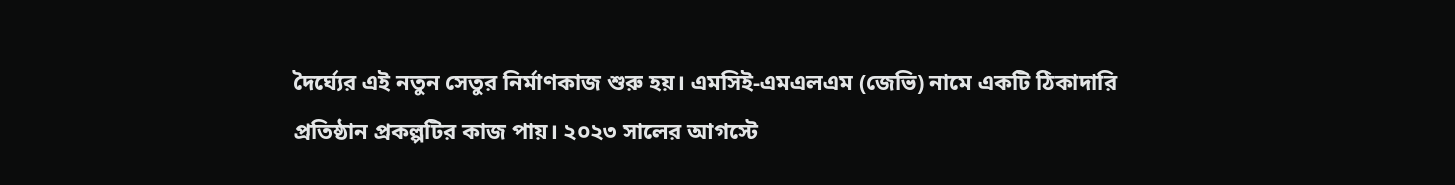দৈর্ঘ্যের এই নতুন সেতুর নির্মাণকাজ শুরু হয়। এমসিই-এমএলএম (জেভি) নামে একটি ঠিকাদারি প্রতিষ্ঠান প্রকল্পটির কাজ পায়। ২০২৩ সালের আগস্টে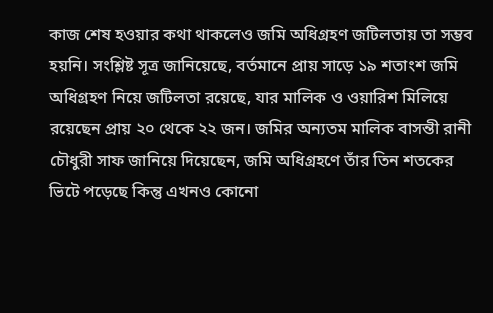কাজ শেষ হওয়ার কথা থাকলেও জমি অধিগ্রহণ জটিলতায় তা সম্ভব হয়নি। সংশ্লিষ্ট সূত্র জানিয়েছে, বর্তমানে প্রায় সাড়ে ১৯ শতাংশ জমি অধিগ্রহণ নিয়ে জটিলতা রয়েছে, যার মালিক ও ওয়ারিশ মিলিয়ে রয়েছেন প্রায় ২০ থেকে ২২ জন। জমির অন্যতম মালিক বাসন্তী রানী চৌধুরী সাফ জানিয়ে দিয়েছেন, জমি অধিগ্রহণে তাঁর তিন শতকের ভিটে পড়েছে কিন্তু এখনও কোনো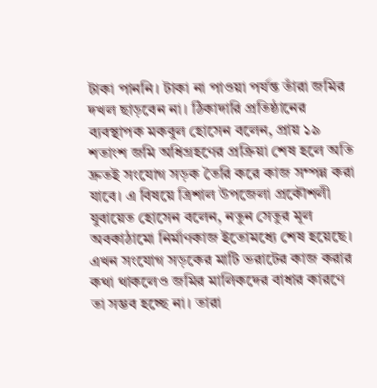টাকা পাননি। টাকা না পাওয়া পর্যন্ত তাঁরা জমির দখল ছাড়বেন না। ঠিকাদারি প্রতিষ্ঠানের ব্যবস্থাপক মকবুল হোসেন বলেন, প্রায় ১৯ শতাংশ জমি অধিগ্রহণের প্রক্রিয়া শেষ হলে অতি দ্রুতই সংযোগ সড়ক তৈরি করে কাজ সম্পন্ন করা যাবে। এ বিষয়ে ত্রিশাল উপজেলা প্রকৌশলী যুবায়েত হোসেন বলেন, নতুন সেতুর মূল অবকাঠামো নির্মাণকাজ ইতোমধ্যে শেষ হয়েছে। এখন সংযোগ সড়কের মাটি ভরাটের কাজ করার কথা থাকলেও জমির মালিকদের বাধার কারণে তা সম্ভব হচ্ছে না। তারা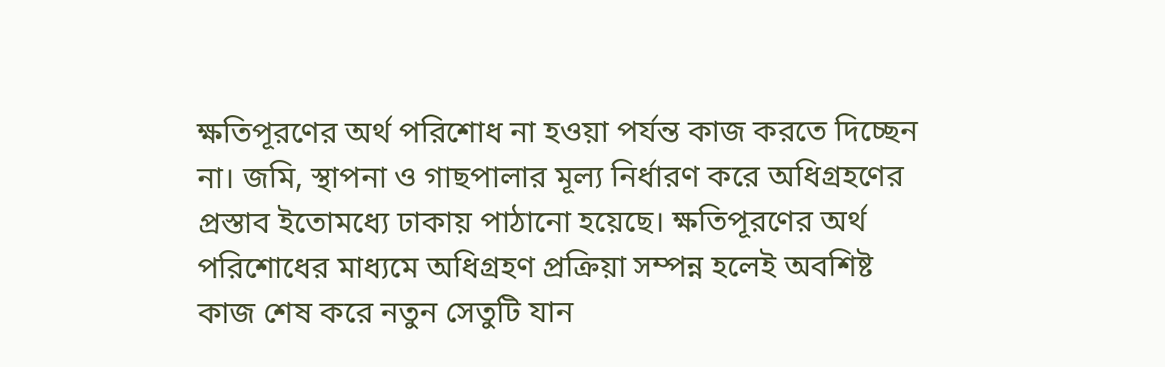ক্ষতিপূরণের অর্থ পরিশোধ না হওয়া পর্যন্ত কাজ করতে দিচ্ছেন না। জমি, স্থাপনা ও গাছপালার মূল্য নির্ধারণ করে অধিগ্রহণের প্রস্তাব ইতোমধ্যে ঢাকায় পাঠানো হয়েছে। ক্ষতিপূরণের অর্থ পরিশোধের মাধ্যমে অধিগ্রহণ প্রক্রিয়া সম্পন্ন হলেই অবশিষ্ট কাজ শেষ করে নতুন সেতুটি যান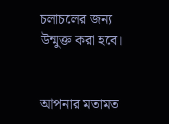চলাচলের জন্য উন্মুক্ত করা হবে।


আপনার মতামত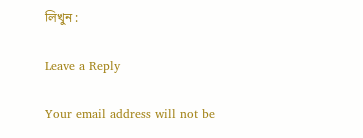লিখুন :

Leave a Reply

Your email address will not be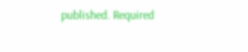published. Required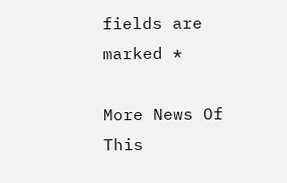fields are marked *

More News Of This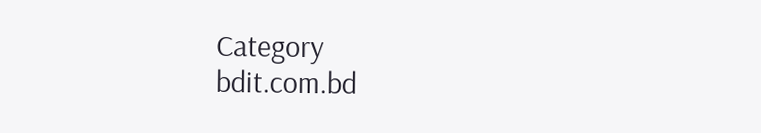Category
bdit.com.bd